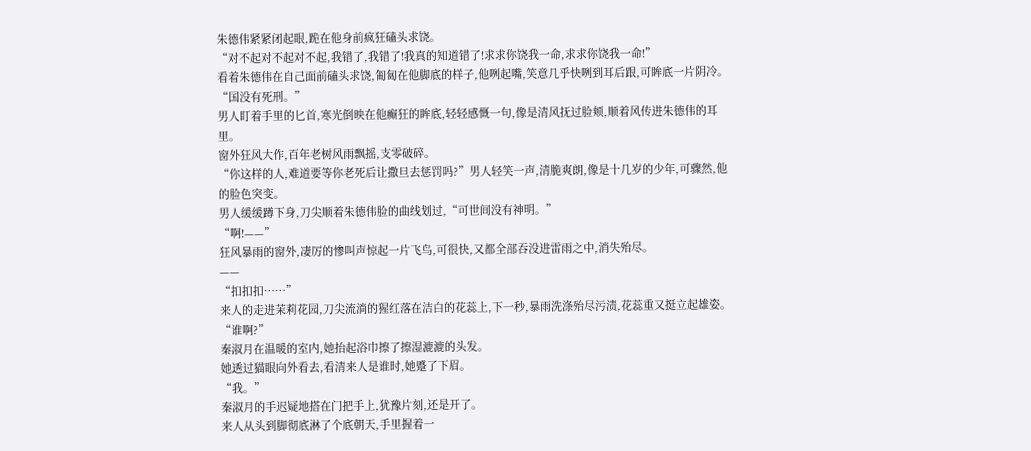朱德伟紧紧闭起眼,跪在他身前疯狂磕头求饶。
“对不起对不起对不起,我错了,我错了!我真的知道错了!求求你饶我一命,求求你饶我一命!”
看着朱德伟在自己面前磕头求饶,匍匐在他脚底的样子,他咧起嘴,笑意几乎快咧到耳后跟,可眸底一片阴冷。
“国没有死刑。”
男人盯着手里的匕首,寒光倒映在他癫狂的眸底,轻轻感慨一句,像是清风抚过脸颊,顺着风传进朱德伟的耳里。
窗外狂风大作,百年老树风雨飘摇,支零破碎。
“你这样的人,难道要等你老死后让撒旦去惩罚吗?”男人轻笑一声,清脆爽朗,像是十几岁的少年,可骤然,他的脸色突变。
男人缓缓蹲下身,刀尖顺着朱德伟脸的曲线划过,“可世间没有神明。”
“啊!——”
狂风暴雨的窗外,凄厉的惨叫声惊起一片飞鸟,可很快,又都全部吞没进雷雨之中,消失殆尽。
——
“扣扣扣……”
来人的走进茉莉花园,刀尖流淌的猩红落在洁白的花蕊上,下一秒,暴雨洗涤殆尽污渍,花蕊重又挺立起雄姿。
“谁啊?”
秦淑月在温暖的室内,她抬起浴巾擦了擦湿漉漉的头发。
她透过猫眼向外看去,看清来人是谁时,她蹙了下眉。
“我。”
秦淑月的手迟疑地搭在门把手上,犹豫片刻,还是开了。
来人从头到脚彻底淋了个底朝天,手里握着一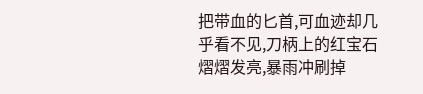把带血的匕首,可血迹却几乎看不见,刀柄上的红宝石熠熠发亮,暴雨冲刷掉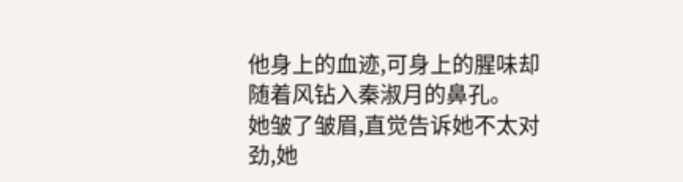他身上的血迹,可身上的腥味却随着风钻入秦淑月的鼻孔。
她皱了皱眉,直觉告诉她不太对劲,她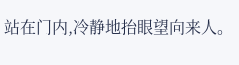站在门内,冷静地抬眼望向来人。